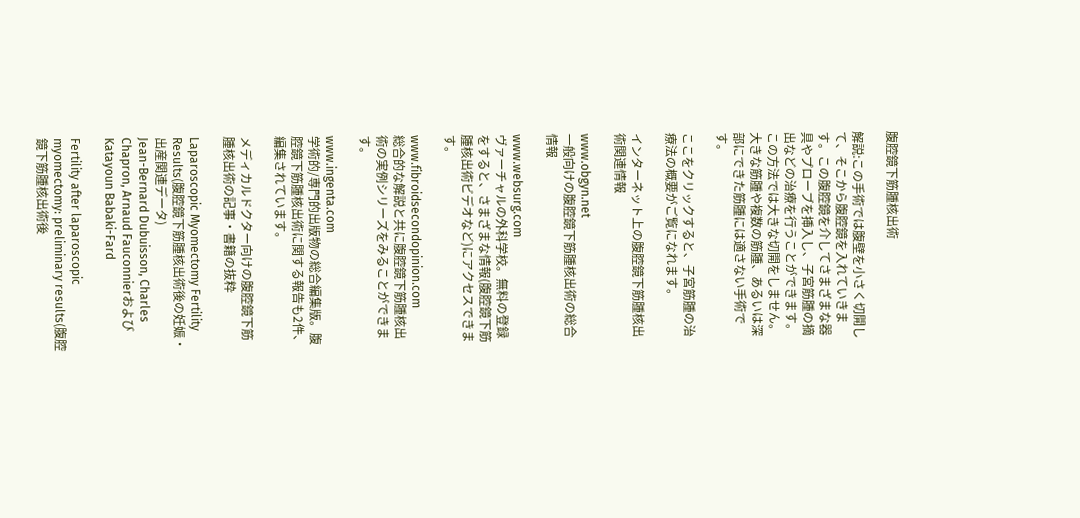腹腔鏡下筋腫核出術

解説:この手術では腹壁を小さく切開して、そこから腹腔鏡を入れていきます。この腹腔鏡を介してさまざまな器具やプローブを挿入し、子宮筋腫の摘出などの治療を行うことができます。この方法では大きな切開をしません。大きな筋腫や複数の筋腫、あるいは深部にできた筋腫には適さない手術です。

ここをクリックすると、子宮筋腫の治療法の概要がご覧になれます。

インターネット上の腹腔鏡下筋腫核出術関連情報

www.obgyn.net
一般向けの腹腔鏡下筋腫核出術の総合情報

www.websurg.com
ヴァーチャルの外科学校。無料の登録をすると、さまざまな情報(腹腔鏡下筋腫核出術ビデオなど)にアクセスできます。

www.fibroidsecondopinion.com
総合的な解説と共に腹腔鏡下筋腫核出術の実例シリーズをみることができます。

www.ingenta.com
学術的/専門的出版物の総合編集版。腹腔鏡下筋腫核出術に関する報告も2件、編集されています。

メディカルドクター向けの腹腔鏡下筋腫核出術の記事・書籍の抜粋

Laparoscopic Myomectomy Fertility Results(腹腔鏡下筋腫核出術後の妊娠・出産関連データ)
Jean-Bernard Dubuisson, Charles Chapron, Arnaud FauconnierおよびKatayoun Babaki-Fard

Fertility after laparoscopic myomectomy: preliminary results(腹腔鏡下筋腫核出術後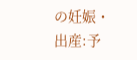の妊娠・出産:予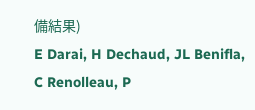備結果)
E Darai, H Dechaud, JL Benifla, C Renolleau, P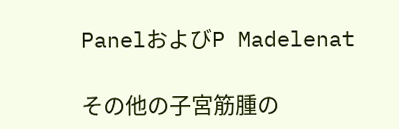PanelおよびP Madelenat

その他の子宮筋腫の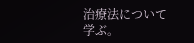治療法について学ぶ。